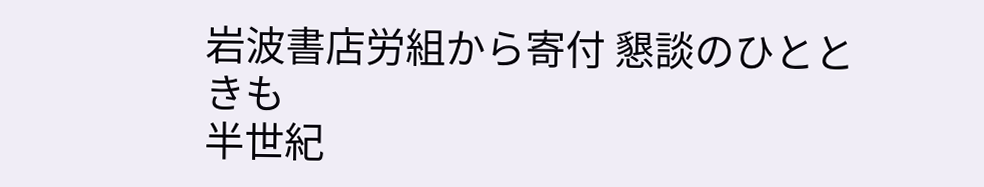岩波書店労組から寄付 懇談のひとときも
半世紀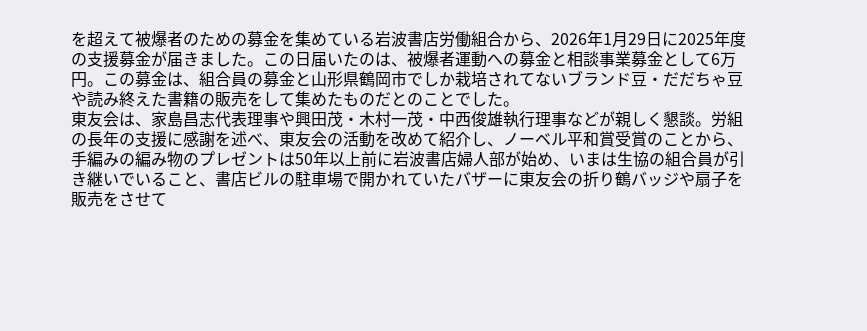を超えて被爆者のための募金を集めている岩波書店労働組合から、2026年1月29日に2025年度の支援募金が届きました。この日届いたのは、被爆者運動への募金と相談事業募金として6万円。この募金は、組合員の募金と山形県鶴岡市でしか栽培されてないブランド豆・だだちゃ豆や読み終えた書籍の販売をして集めたものだとのことでした。
東友会は、家島昌志代表理事や興田茂・木村一茂・中西俊雄執行理事などが親しく懇談。労組の長年の支援に感謝を述べ、東友会の活動を改めて紹介し、ノーベル平和賞受賞のことから、手編みの編み物のプレゼントは50年以上前に岩波書店婦人部が始め、いまは生協の組合員が引き継いでいること、書店ビルの駐車場で開かれていたバザーに東友会の折り鶴バッジや扇子を販売をさせて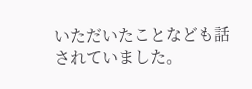いただいたことなども話されていました。